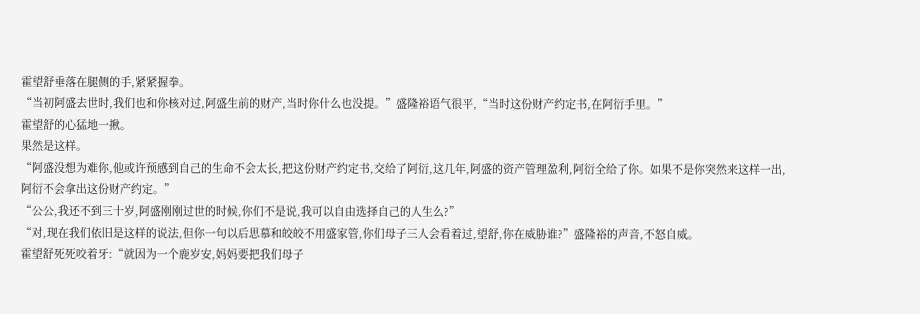霍望舒垂落在腿侧的手,紧紧握拳。
“当初阿盛去世时,我们也和你核对过,阿盛生前的财产,当时你什么也没提。”盛隆裕语气很平,“当时这份财产约定书,在阿衍手里。”
霍望舒的心猛地一揪。
果然是这样。
“阿盛没想为难你,他或许预感到自己的生命不会太长,把这份财产约定书,交给了阿衍,这几年,阿盛的资产管理盈利,阿衍全给了你。如果不是你突然来这样一出,阿衍不会拿出这份财产约定。”
“公公,我还不到三十岁,阿盛刚刚过世的时候,你们不是说,我可以自由选择自己的人生么?”
“对,现在我们依旧是这样的说法,但你一句以后思慕和皎皎不用盛家管,你们母子三人会看着过,望舒,你在威胁谁?”盛隆裕的声音,不怒自威。
霍望舒死死咬着牙:“就因为一个鹿岁安,妈妈要把我们母子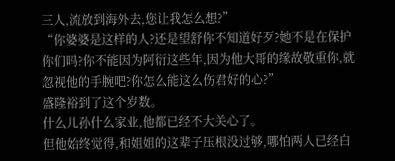三人,流放到海外去,您让我怎么想?”
“你婆婆是这样的人?还是望舒你不知道好歹?她不是在保护你们吗?你不能因为阿衍这些年,因为他大哥的缘故敬重你,就忽视他的手腕吧?你怎么能这么伤君好的心?”
盛隆裕到了这个岁数。
什么儿孙什么家业,他都已经不大关心了。
但他始终觉得,和姐姐的这辈子压根没过够,哪怕两人已经白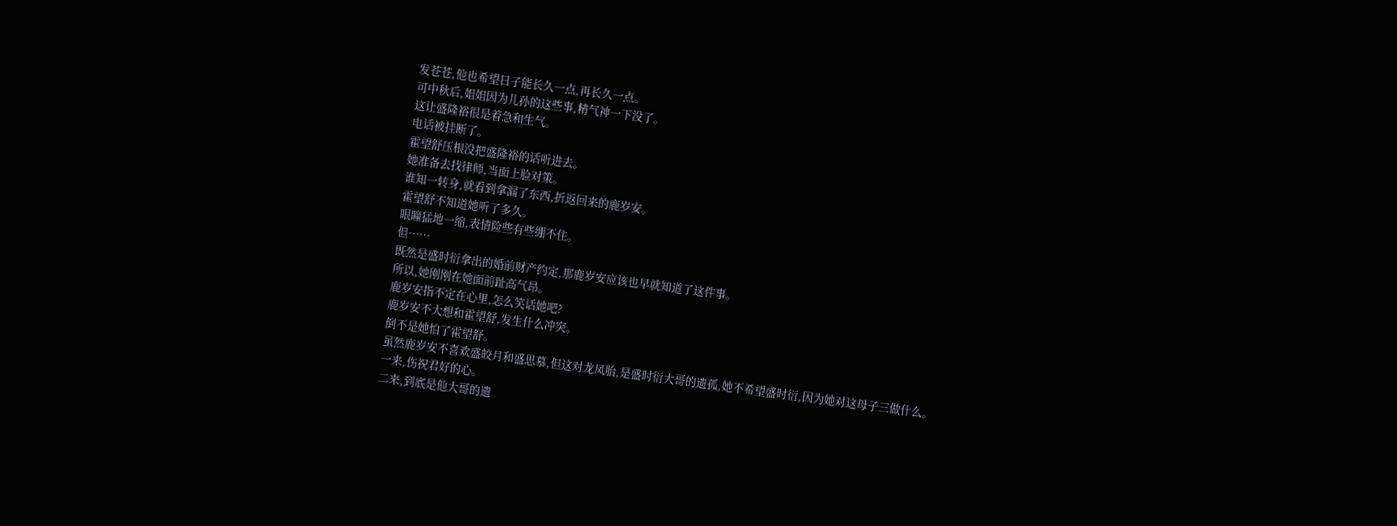发苍苍,他也希望日子能长久一点,再长久一点。
可中秋后,姐姐因为儿孙的这些事,精气神一下没了。
这让盛隆裕很是着急和生气。
电话被挂断了。
霍望舒压根没把盛隆裕的话听进去。
她准备去找律师,当面上脸对策。
谁知一转身,就看到拿漏了东西,折返回来的鹿岁安。
霍望舒不知道她听了多久。
眼瞳猛地一缩,表情险些有些绷不住。
但……
既然是盛时衍拿出的婚前财产约定,那鹿岁安应该也早就知道了这件事。
所以,她刚刚在她面前趾高气昂。
鹿岁安指不定在心里,怎么笑话她吧?
鹿岁安不大想和霍望舒,发生什么冲突。
倒不是她怕了霍望舒。
虽然鹿岁安不喜欢盛皎月和盛思慕,但这对龙凤胎,是盛时衍大哥的遗孤,她不希望盛时衍,因为她对这母子三做什么。
一来,伤祝君好的心。
二来,到底是他大哥的遗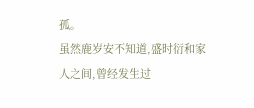孤。
虽然鹿岁安不知道,盛时衍和家人之间,曾经发生过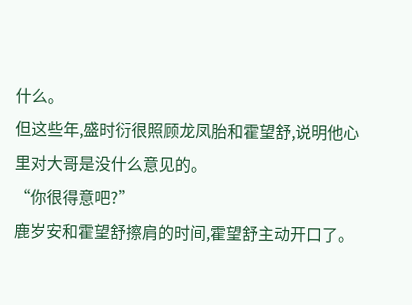什么。
但这些年,盛时衍很照顾龙凤胎和霍望舒,说明他心里对大哥是没什么意见的。
“你很得意吧?”
鹿岁安和霍望舒擦肩的时间,霍望舒主动开口了。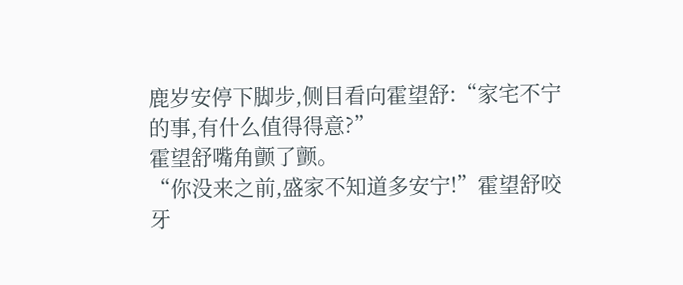鹿岁安停下脚步,侧目看向霍望舒:“家宅不宁的事,有什么值得得意?”
霍望舒嘴角颤了颤。
“你没来之前,盛家不知道多安宁!”霍望舒咬牙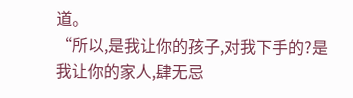道。
“所以,是我让你的孩子,对我下手的?是我让你的家人,肆无忌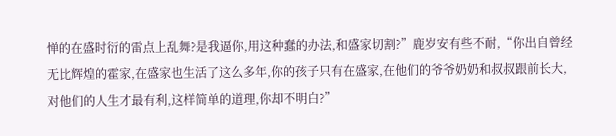惮的在盛时衍的雷点上乱舞?是我逼你,用这种蠢的办法,和盛家切割?”鹿岁安有些不耐,“你出自曾经无比辉煌的霍家,在盛家也生活了这么多年,你的孩子只有在盛家,在他们的爷爷奶奶和叔叔跟前长大,对他们的人生才最有利,这样简单的道理,你却不明白?”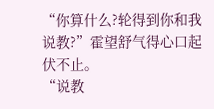“你算什么?轮得到你和我说教?”霍望舒气得心口起伏不止。
“说教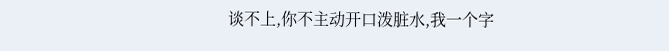谈不上,你不主动开口泼脏水,我一个字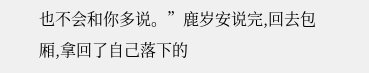也不会和你多说。”鹿岁安说完,回去包厢,拿回了自己落下的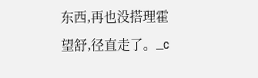东西,再也没搭理霍望舒,径直走了。_c